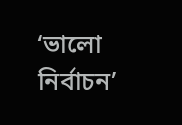‘ভালো নির্বাচন’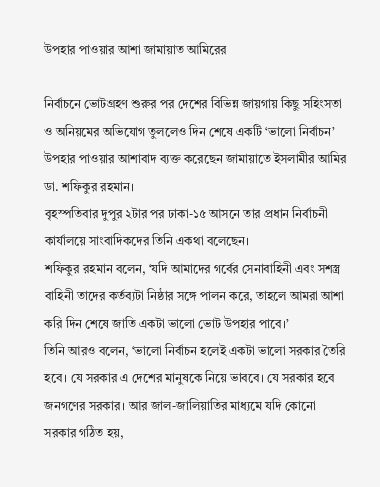উপহার পাওয়ার আশা জামায়াত আমিরের

নির্বাচনে ভোটগ্রহণ শুরুর পর দেশের বিভিন্ন জায়গায় কিছু সহিংসতা ও অনিয়মের অভিযোগ তুললেও দিন শেষে একটি ‘ভালো নির্বাচন’ উপহার পাওয়ার আশাবাদ ব্যক্ত করেছেন জামায়াতে ইসলামীর আমির ডা. শফিকুর রহমান।
বৃহস্পতিবার দুপুর ২টার পর ঢাকা-১৫ আসনে তার প্রধান নির্বাচনী কার্যালয়ে সাংবাদিকদের তিনি একথা বলেছেন।
শফিকুর রহমান বলেন, ‘যদি আমাদের গর্বের সেনাবাহিনী এবং সশস্ত্র বাহিনী তাদের কর্তব্যটা নিষ্ঠার সঙ্গে পালন করে, তাহলে আমরা আশা করি দিন শেষে জাতি একটা ভালো ভোট উপহার পাবে।’
তিনি আরও বলেন, ‘ভালো নির্বাচন হলেই একটা ভালো সরকার তৈরি হবে। যে সরকার এ দেশের মানুষকে নিয়ে ভাববে। যে সরকার হবে জনগণের সরকার। আর জাল-জালিয়াতির মাধ্যমে যদি কোনো সরকার গঠিত হয়,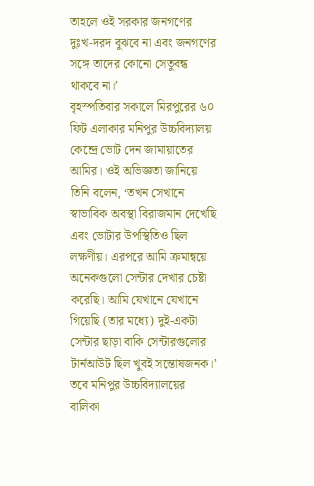তাহলে ওই সরকার জনগণের দুঃখ-দরদ বুঝবে না এবং জনগণের সঙ্গে তাদের কোনো সেতুবন্ধ থাকবে না।’
বৃহস্পতিবার সকালে মিরপুরের ৬০ ফিট এলাকার মনিপুর উচ্চবিদ্যালয় কেন্দ্রে ভোট দেন জামায়াতের আমির। ওই অভিজ্ঞতা জানিয়ে তিনি বলেন, ‘তখন সেখানে স্বাভাবিক অবস্থা বিরাজমান দেখেছি এবং ভোটার উপস্থিতিও ছিল লক্ষণীয়। এরপরে আমি ক্রমান্বয়ে অনেকগুলো সেন্টার দেখার চেষ্টা করেছি। আমি যেখানে যেখানে গিয়েছি (তার মধ্যে) দুই-একটা সেন্টার ছাড়া বাকি সেন্টারগুলোর টার্নআউট ছিল খুবই সন্তোষজনক।’
তবে মনিপুর উচ্চবিদ্যালয়ের বালিকা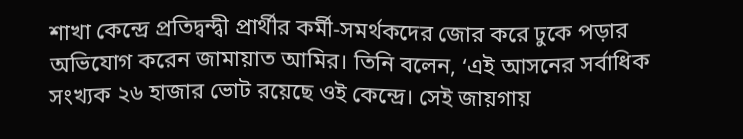শাখা কেন্দ্রে প্রতিদ্বন্দ্বী প্রার্থীর কর্মী-সমর্থকদের জোর করে ঢুকে পড়ার অভিযোগ করেন জামায়াত আমির। তিনি বলেন, ‘এই আসনের সর্বাধিক সংখ্যক ২৬ হাজার ভোট রয়েছে ওই কেন্দ্রে। সেই জায়গায়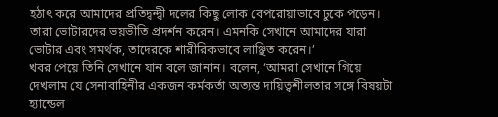হঠাৎ করে আমাদের প্রতিদ্বন্দ্বী দলের কিছু লোক বেপরোয়াভাবে ঢুকে পড়েন। তারা ভোটারদের ভয়ভীতি প্রদর্শন করেন। এমনকি সেখানে আমাদের যারা ভোটার এবং সমর্থক, তাদেরকে শারীরিকভাবে লাঞ্ছিত করেন।’
খবর পেয়ে তিনি সেখানে যান বলে জানান। বলেন, ‘আমরা সেখানে গিয়ে দেখলাম যে সেনাবাহিনীর একজন কর্মকর্তা অত্যন্ত দায়িত্বশীলতার সঙ্গে বিষয়টা হ্যান্ডেল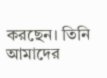করছেন। তিনি আমাদের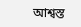আশ্বস্ত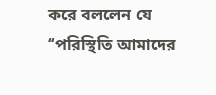করে বললেন যে ‘‘পরিস্থিতি আমাদের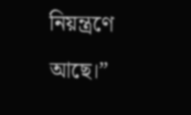নিয়ন্ত্রণে আছে।”